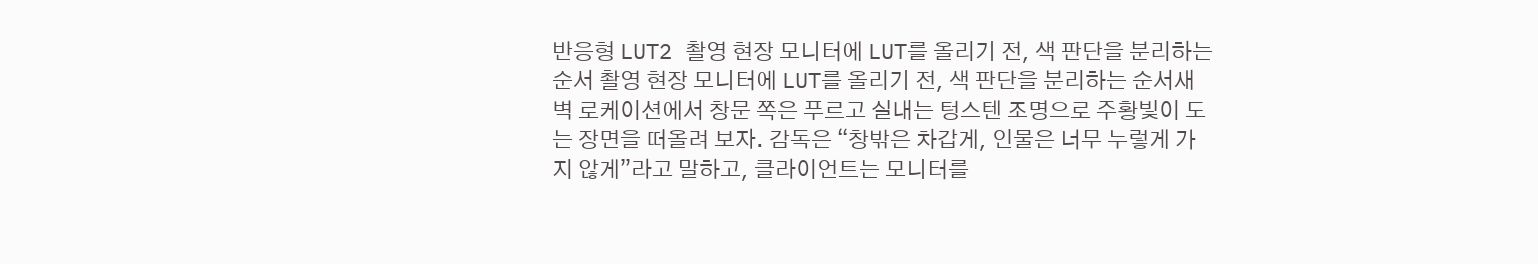반응형 LUT2 촬영 현장 모니터에 LUT를 올리기 전, 색 판단을 분리하는 순서 촬영 현장 모니터에 LUT를 올리기 전, 색 판단을 분리하는 순서새벽 로케이션에서 창문 쪽은 푸르고 실내는 텅스텐 조명으로 주황빛이 도는 장면을 떠올려 보자. 감독은 “창밖은 차갑게, 인물은 너무 누렇게 가지 않게”라고 말하고, 클라이언트는 모니터를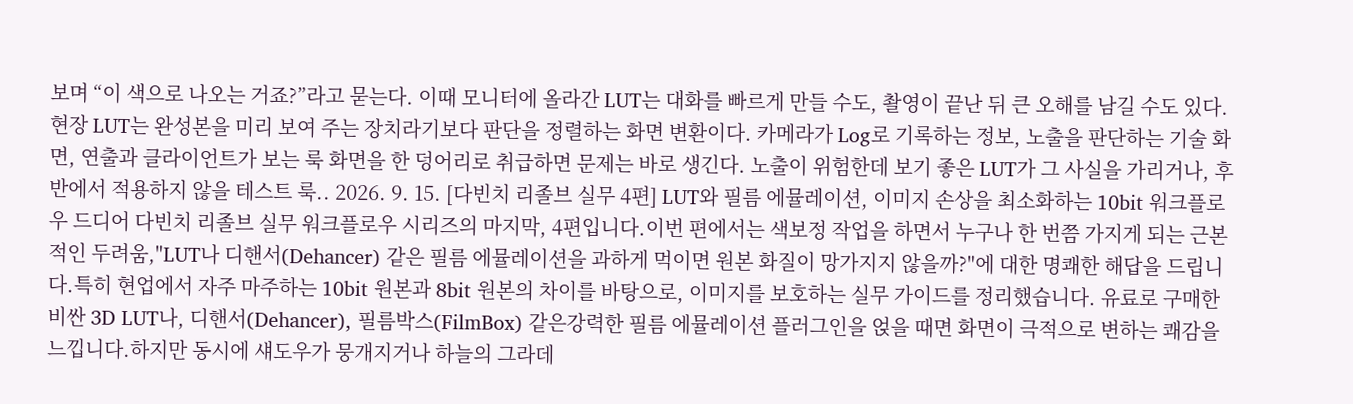보며 “이 색으로 나오는 거죠?”라고 묻는다. 이때 모니터에 올라간 LUT는 대화를 빠르게 만들 수도, 촬영이 끝난 뒤 큰 오해를 남길 수도 있다.현장 LUT는 완성본을 미리 보여 주는 장치라기보다 판단을 정렬하는 화면 변환이다. 카메라가 Log로 기록하는 정보, 노출을 판단하는 기술 화면, 연출과 클라이언트가 보는 룩 화면을 한 덩어리로 취급하면 문제는 바로 생긴다. 노출이 위험한데 보기 좋은 LUT가 그 사실을 가리거나, 후반에서 적용하지 않을 테스트 룩.. 2026. 9. 15. [다빈치 리졸브 실무 4편] LUT와 필름 에뮬레이션, 이미지 손상을 최소화하는 10bit 워크플로우 드디어 다빈치 리졸브 실무 워크플로우 시리즈의 마지막, 4편입니다.이번 편에서는 색보정 작업을 하면서 누구나 한 번쯤 가지게 되는 근본적인 두려움,"LUT나 디핸서(Dehancer) 같은 필름 에뮬레이션을 과하게 먹이면 원본 화질이 망가지지 않을까?"에 대한 명쾌한 해답을 드립니다.특히 현업에서 자주 마주하는 10bit 원본과 8bit 원본의 차이를 바탕으로, 이미지를 보호하는 실무 가이드를 정리했습니다. 유료로 구매한 비싼 3D LUT나, 디핸서(Dehancer), 필름박스(FilmBox) 같은강력한 필름 에뮬레이션 플러그인을 얹을 때면 화면이 극적으로 변하는 쾌감을 느낍니다.하지만 동시에 섀도우가 뭉개지거나 하늘의 그라데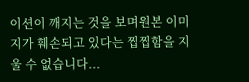이션이 깨지는 것을 보며원본 이미지가 훼손되고 있다는 찝찝함을 지울 수 없습니다...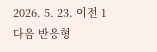2026. 5. 23. 이전 1 다음 반응형